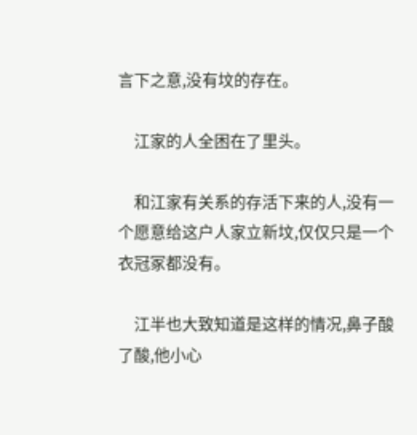言下之意,没有坟的存在。

    江家的人全困在了里头。

    和江家有关系的存活下来的人,没有一个愿意给这户人家立新坟,仅仅只是一个衣冠冢都没有。

    江半也大致知道是这样的情况,鼻子酸了酸,他小心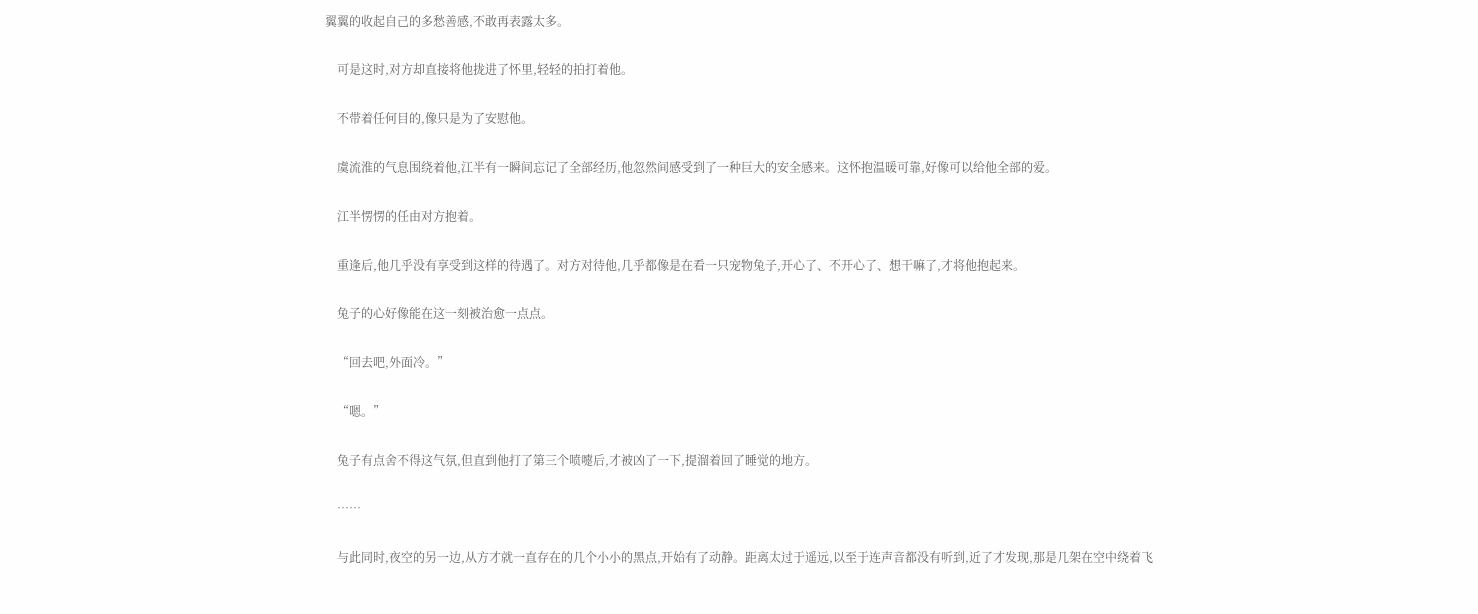翼翼的收起自己的多愁善感,不敢再表露太多。

    可是这时,对方却直接将他拢进了怀里,轻轻的拍打着他。

    不带着任何目的,像只是为了安慰他。

    虞流淮的气息围绕着他,江半有一瞬间忘记了全部经历,他忽然间感受到了一种巨大的安全感来。这怀抱温暖可靠,好像可以给他全部的爱。

    江半愣愣的任由对方抱着。

    重逢后,他几乎没有享受到这样的待遇了。对方对待他,几乎都像是在看一只宠物兔子,开心了、不开心了、想干嘛了,才将他抱起来。

    兔子的心好像能在这一刻被治愈一点点。

    “回去吧,外面冷。”

    “嗯。”

    兔子有点舍不得这气氛,但直到他打了第三个喷嚏后,才被凶了一下,提溜着回了睡觉的地方。

    ……

    与此同时,夜空的另一边,从方才就一直存在的几个小小的黑点,开始有了动静。距离太过于遥远,以至于连声音都没有听到,近了才发现,那是几架在空中绕着飞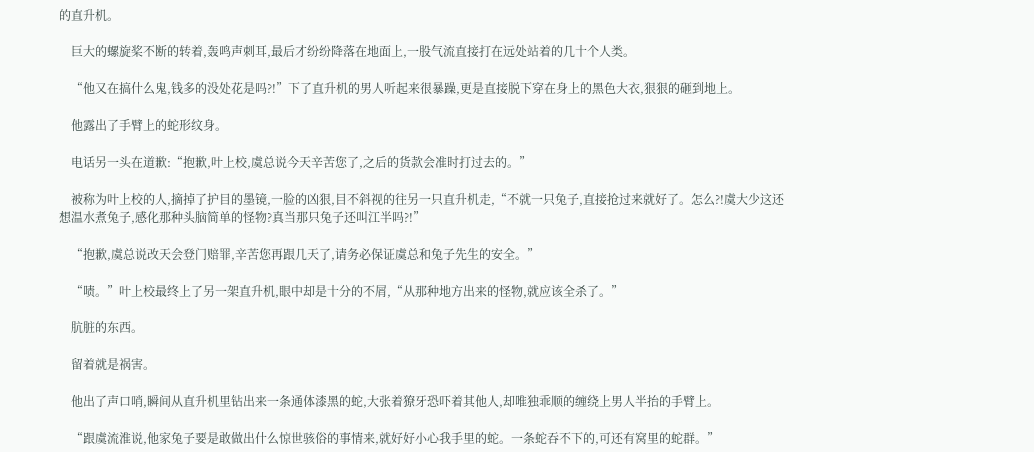的直升机。

    巨大的螺旋桨不断的转着,轰鸣声刺耳,最后才纷纷降落在地面上,一股气流直接打在远处站着的几十个人类。

    “他又在搞什么鬼,钱多的没处花是吗?!”下了直升机的男人听起来很暴躁,更是直接脱下穿在身上的黑色大衣,狠狠的砸到地上。

    他露出了手臂上的蛇形纹身。

    电话另一头在道歉:“抱歉,叶上校,虞总说今天辛苦您了,之后的货款会准时打过去的。”

    被称为叶上校的人,摘掉了护目的墨镜,一脸的凶狠,目不斜视的往另一只直升机走,“不就一只兔子,直接抢过来就好了。怎么?!虞大少这还想温水煮兔子,感化那种头脑简单的怪物?真当那只兔子还叫江半吗?!”

    “抱歉,虞总说改天会登门赔罪,辛苦您再跟几天了,请务必保证虞总和兔子先生的安全。”

    “啧。”叶上校最终上了另一架直升机,眼中却是十分的不屑,“从那种地方出来的怪物,就应该全杀了。”

    肮脏的东西。

    留着就是祸害。

    他出了声口哨,瞬间从直升机里钻出来一条通体漆黑的蛇,大张着獠牙恐吓着其他人,却唯独乖顺的缠绕上男人半抬的手臂上。

    “跟虞流淮说,他家兔子要是敢做出什么惊世骇俗的事情来,就好好小心我手里的蛇。一条蛇吞不下的,可还有窝里的蛇群。”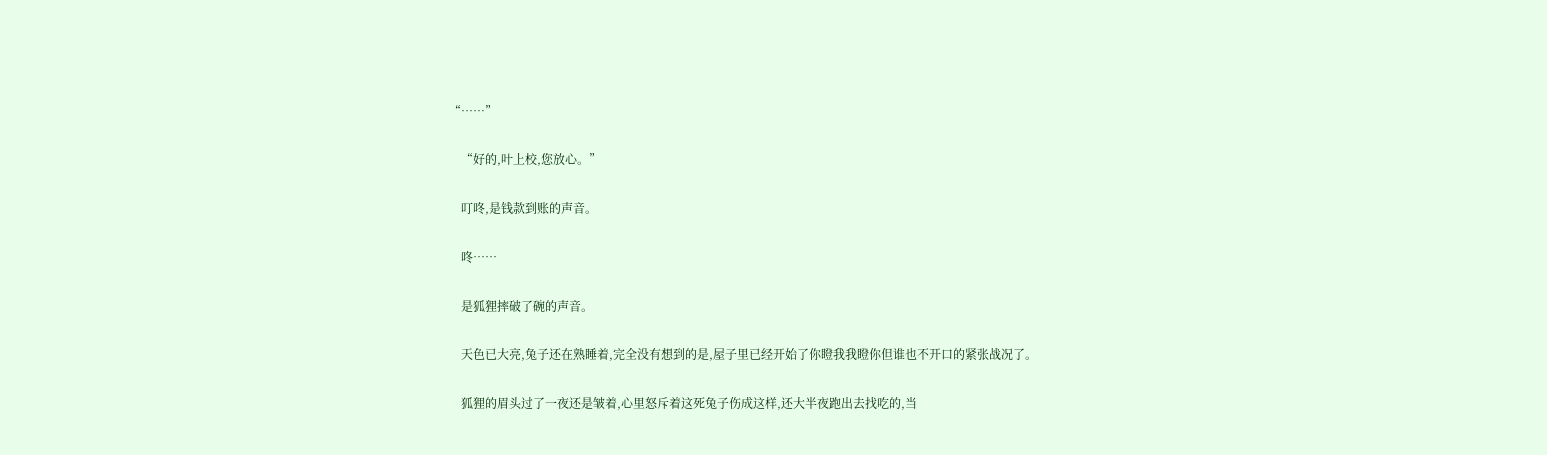“……”

    “好的,叶上校,您放心。”

    叮咚,是钱款到账的声音。

    咚……

    是狐狸摔破了碗的声音。

    天色已大亮,兔子还在熟睡着,完全没有想到的是,屋子里已经开始了你瞪我我瞪你但谁也不开口的紧张战况了。

    狐狸的眉头过了一夜还是皱着,心里怒斥着这死兔子伤成这样,还大半夜跑出去找吃的,当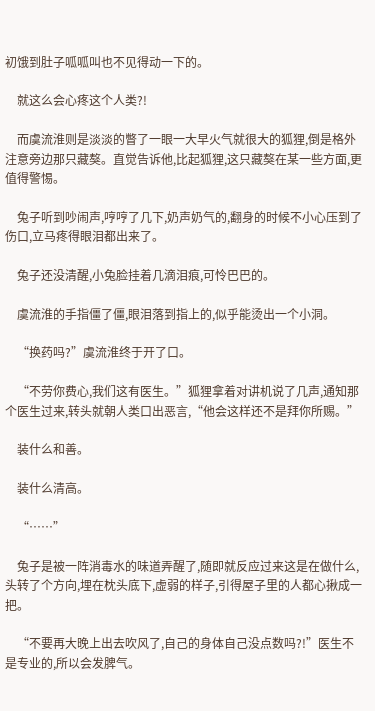初饿到肚子呱呱叫也不见得动一下的。

    就这么会心疼这个人类?!

    而虞流淮则是淡淡的瞥了一眼一大早火气就很大的狐狸,倒是格外注意旁边那只藏獒。直觉告诉他,比起狐狸,这只藏獒在某一些方面,更值得警惕。

    兔子听到吵闹声,哼哼了几下,奶声奶气的,翻身的时候不小心压到了伤口,立马疼得眼泪都出来了。

    兔子还没清醒,小兔脸挂着几滴泪痕,可怜巴巴的。

    虞流淮的手指僵了僵,眼泪落到指上的,似乎能烫出一个小洞。

    “换药吗?”虞流淮终于开了口。

    “不劳你费心,我们这有医生。”狐狸拿着对讲机说了几声,通知那个医生过来,转头就朝人类口出恶言,“他会这样还不是拜你所赐。”

    装什么和善。

    装什么清高。

    “……”

    兔子是被一阵消毒水的味道弄醒了,随即就反应过来这是在做什么,头转了个方向,埋在枕头底下,虚弱的样子,引得屋子里的人都心揪成一把。

    “不要再大晚上出去吹风了,自己的身体自己没点数吗?!”医生不是专业的,所以会发脾气。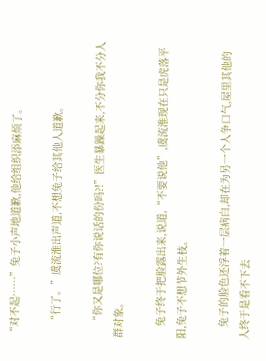“对不起……”兔子小声地道歉,他给组织添麻烦了。

    “行了。”虞流淮出声道,不想兔子给其他人道歉。

    “你又是哪位?有你说话的份吗?!”医生暴躁起来,不分你我不分人群对象。

    兔子终于把脸露出来,说道,“不要说他”,虞流淮现在只是虎落平阳,兔子不想节外生枝。

    兔子的脸色还浮着一层病白,却在为另一个人争口气,屋里其他的人终于是看不下去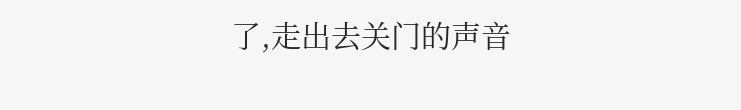了,走出去关门的声音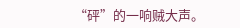“砰”的一响贼大声。